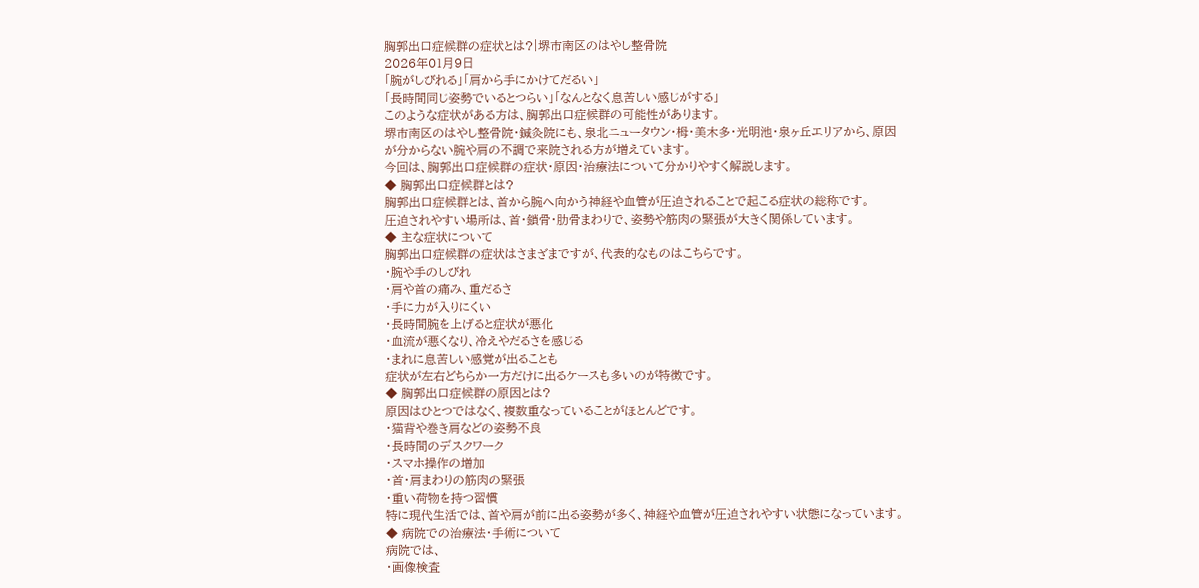胸郭出口症候群の症状とは?|堺市南区のはやし整骨院
2026年01月9日
「腕がしびれる」「肩から手にかけてだるい」
「長時間同じ姿勢でいるとつらい」「なんとなく息苦しい感じがする」
このような症状がある方は、胸郭出口症候群の可能性があります。
堺市南区のはやし整骨院・鍼灸院にも、泉北ニュータウン・栂・美木多・光明池・泉ヶ丘エリアから、原因が分からない腕や肩の不調で来院される方が増えています。
今回は、胸郭出口症候群の症状・原因・治療法について分かりやすく解説します。
◆ 胸郭出口症候群とは?
胸郭出口症候群とは、首から腕へ向かう神経や血管が圧迫されることで起こる症状の総称です。
圧迫されやすい場所は、首・鎖骨・肋骨まわりで、姿勢や筋肉の緊張が大きく関係しています。
◆ 主な症状について
胸郭出口症候群の症状はさまざまですが、代表的なものはこちらです。
・腕や手のしびれ
・肩や首の痛み、重だるさ
・手に力が入りにくい
・長時間腕を上げると症状が悪化
・血流が悪くなり、冷えやだるさを感じる
・まれに息苦しい感覚が出ることも
症状が左右どちらか一方だけに出るケースも多いのが特徴です。
◆ 胸郭出口症候群の原因とは?
原因はひとつではなく、複数重なっていることがほとんどです。
・猫背や巻き肩などの姿勢不良
・長時間のデスクワーク
・スマホ操作の増加
・首・肩まわりの筋肉の緊張
・重い荷物を持つ習慣
特に現代生活では、首や肩が前に出る姿勢が多く、神経や血管が圧迫されやすい状態になっています。
◆ 病院での治療法・手術について
病院では、
・画像検査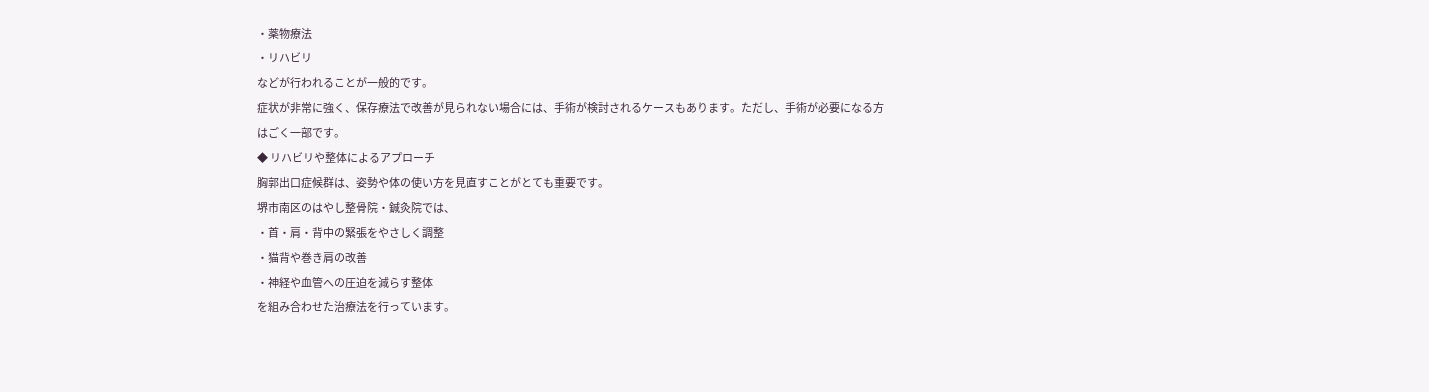・薬物療法
・リハビリ
などが行われることが一般的です。
症状が非常に強く、保存療法で改善が見られない場合には、手術が検討されるケースもあります。ただし、手術が必要になる方はごく一部です。
◆ リハビリや整体によるアプローチ
胸郭出口症候群は、姿勢や体の使い方を見直すことがとても重要です。
堺市南区のはやし整骨院・鍼灸院では、
・首・肩・背中の緊張をやさしく調整
・猫背や巻き肩の改善
・神経や血管への圧迫を減らす整体
を組み合わせた治療法を行っています。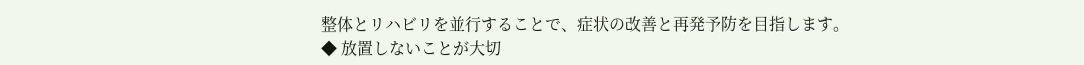整体とリハビリを並行することで、症状の改善と再発予防を目指します。
◆ 放置しないことが大切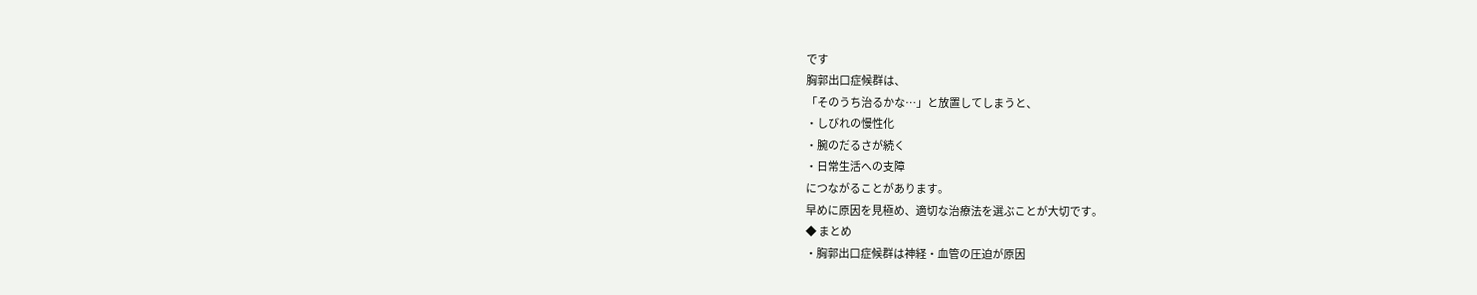です
胸郭出口症候群は、
「そのうち治るかな…」と放置してしまうと、
・しびれの慢性化
・腕のだるさが続く
・日常生活への支障
につながることがあります。
早めに原因を見極め、適切な治療法を選ぶことが大切です。
◆ まとめ
・胸郭出口症候群は神経・血管の圧迫が原因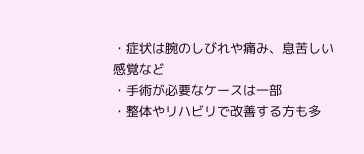・症状は腕のしびれや痛み、息苦しい感覚など
・手術が必要なケースは一部
・整体やリハビリで改善する方も多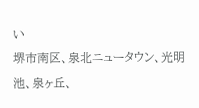い
堺市南区、泉北ニュータウン、光明池、泉ヶ丘、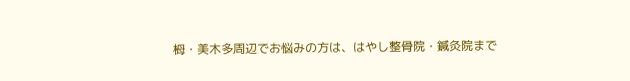栂・美木多周辺でお悩みの方は、はやし整骨院・鍼灸院まで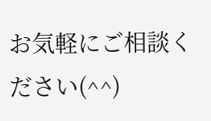お気軽にご相談ください(^^)